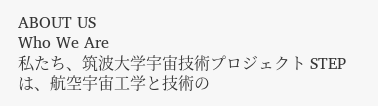ABOUT US
Who We Are
私たち、筑波大学宇宙技術プロジェクト STEP は、航空宇宙工学と技術の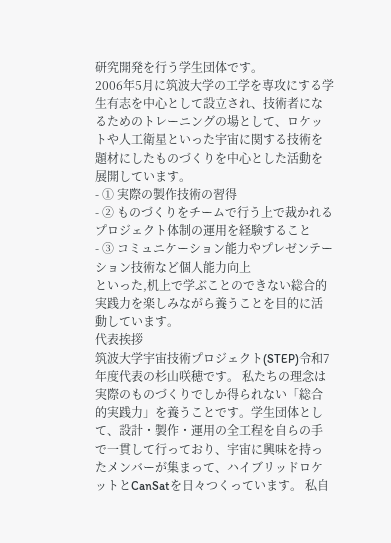研究開発を行う学生団体です。
2006年5月に筑波大学の工学を専攻にする学生有志を中心として設立され、技術者になるためのトレーニングの場として、ロケットや人工衛星といった宇宙に関する技術を題材にしたものづくりを中心とした活動を展開しています。
- ① 実際の製作技術の習得
- ② ものづくりをチームで行う上で裁かれるプロジェクト体制の運用を経験すること
- ③ コミュニケーション能力やプレゼンテーション技術など個人能力向上
といった,机上で学ぶことのできない総合的実践力を楽しみながら養うことを目的に活動しています。
代表挨拶
筑波大学宇宙技術プロジェクト(STEP)令和7年度代表の杉山咲穂です。 私たちの理念は実際のものづくりでしか得られない「総合的実践力」を養うことです。学生団体として、設計・製作・運用の全工程を自らの手で一貫して行っており、宇宙に興味を持ったメンバーが集まって、ハイブリッドロケットとCanSatを日々つくっています。 私自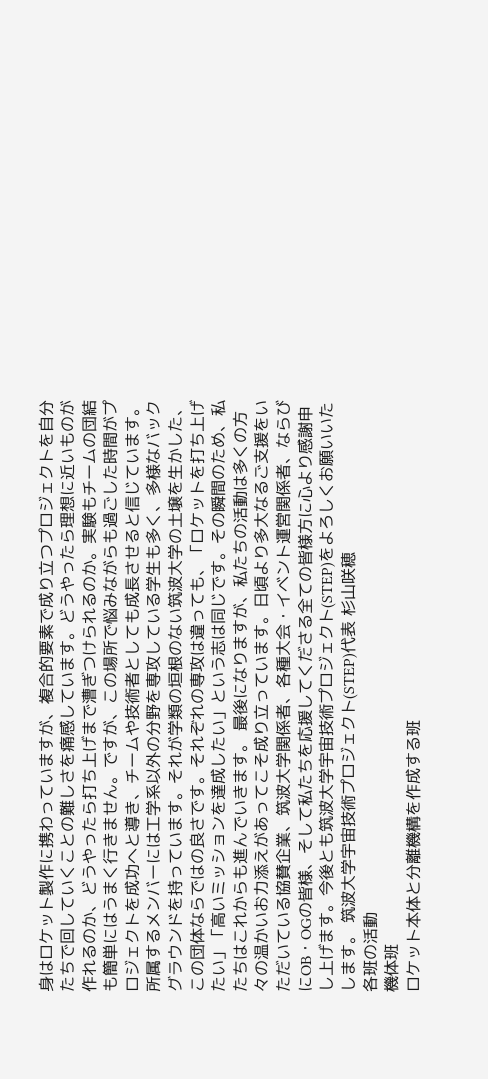身はロケット製作に携わっていますが、複合的要素で成り立つプロジェクトを自分たちで回していくことの難しさを痛感しています。どうやったら理想に近いものが作れるのか、どうやったら打ち上げまで漕ぎつけられるのか。実験もチームの団結も簡単にはうまく行きません。ですが、この場所で悩みながらも過ごした時間がプロジェクトを成功へと導き、チームや技術者としても成長させると信じています。 所属するメンバーには工学系以外の分野を専攻している学生も多く、多様なバックグラウンドを持っています。それが学類の垣根のない筑波大学の土壌を生かした、この団体ならではの良さです。それぞれの専攻は違っても、「ロケットを打ち上げたい」「高いミッションを達成したい」という志は同じです。その瞬間のため、私たちはこれからも進んでいきます。 最後になりますが、私たちの活動は多くの方々の温かいお力添えがあってこそ成り立っています。日頃より多大なるご支援をいただいている協賛企業、筑波大学関係者、各種大会・イベント運営関係者、ならびにOB・OGの皆様、そして私たちを応援してくださる全ての皆様方に心より感謝申し上げます。今後とも筑波大学宇宙技術プロジェクト(STEP)をよろしくお願いいたします。 筑波大学宇宙技術プロジェクト(STEP)代表 杉山咲穂
各班の活動
機体班
ロケット本体と分離機構を作成する班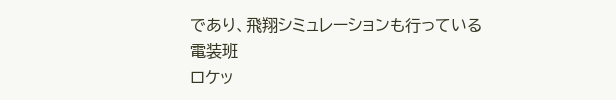であり、飛翔シミュレーションも行っている
電装班
ロケッ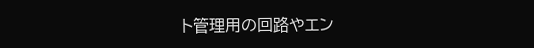ト管理用の回路やエン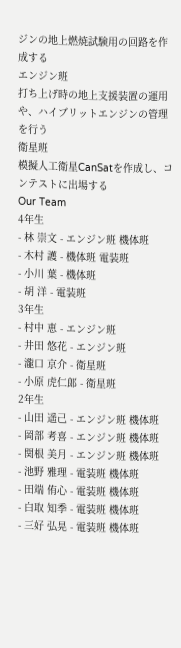ジンの地上燃焼試験用の回路を作成する
エンジン班
打ち上げ時の地上支援装置の運用や、ハイブリットエンジンの管理を行う
衛星班
模擬人工衛星CanSatを作成し、コンテストに出場する
Our Team
4年生
- 林 崇文 - エンジン班 機体班
- 木村 護 - 機体班 電装班
- 小川 葉 - 機体班
- 胡 洋 - 電装班
3年生
- 村中 恵 - エンジン班
- 井田 悠花 - エンジン班
- 瀧口 京介 - 衛星班
- 小原 虎仁郞 - 衛星班
2年生
- 山田 遥己 - エンジン班 機体班
- 岡部 考喜 - エンジン班 機体班
- 関根 美月 - エンジン班 機体班
- 池野 雅理 - 電装班 機体班
- 田端 侑心 - 電装班 機体班
- 白取 知季 - 電装班 機体班
- 三好 弘晃 - 電装班 機体班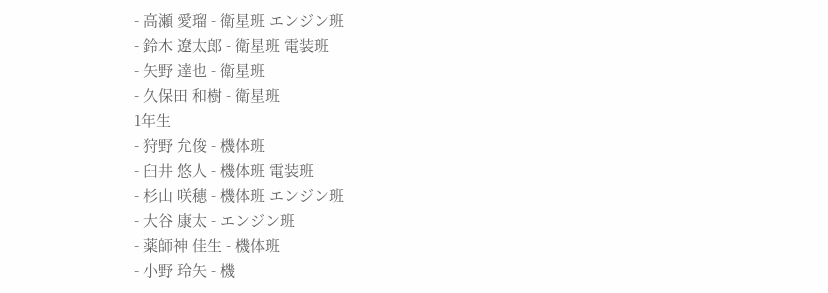- 高瀬 愛瑠 - 衛星班 エンジン班
- 鈴木 遼太郎 - 衛星班 電装班
- 矢野 達也 - 衛星班
- 久保田 和樹 - 衛星班
1年生
- 狩野 允俊 - 機体班
- 臼井 悠人 - 機体班 電装班
- 杉山 咲穂 - 機体班 エンジン班
- 大谷 康太 - エンジン班
- 薬師神 佳生 - 機体班
- 小野 玲矢 - 機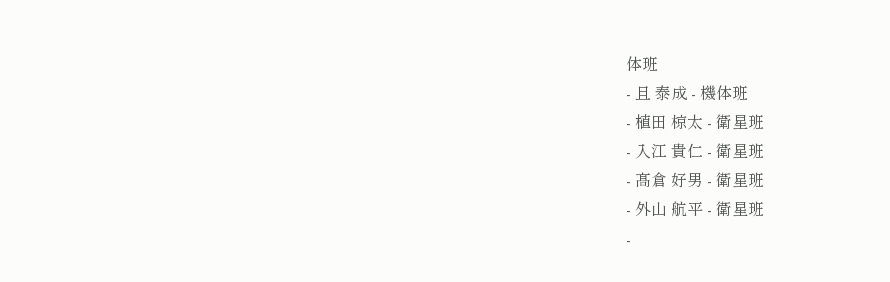体班
- 且 泰成 - 機体班
- 植田 椋太 - 衛星班
- 入江 貴仁 - 衛星班
- 髙倉 好男 - 衛星班
- 外山 航平 - 衛星班
-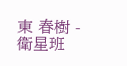東 春樹 - 衛星班